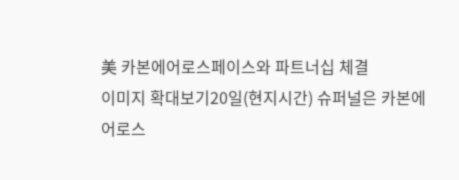美 카본에어로스페이스와 파트너십 체결
이미지 확대보기20일(현지시간) 슈퍼널은 카본에어로스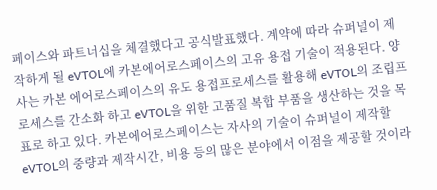페이스와 파트너십을 체결했다고 공식발표했다. 계약에 따라 슈퍼널이 제작하게 될 eVTOL에 카본에어로스페이스의 고유 용접 기술이 적용된다. 양사는 카본 에어로스페이스의 유도 용접프로세스를 활용해 eVTOL의 조립프로세스를 간소화 하고 eVTOL을 위한 고품질 복합 부품을 생산하는 것을 목표로 하고 있다. 카본에어로스페이스는 자사의 기술이 슈퍼널이 제작할 eVTOL의 중량과 제작시간, 비용 등의 많은 분야에서 이점을 제공할 것이라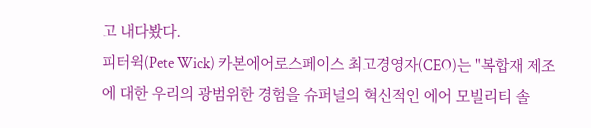고 내다봤다.
피터윅(Pete Wick) 카본에어로스페이스 최고경영자(CEO)는 "복합재 제조에 대한 우리의 광범위한 경험을 슈퍼널의 혁신적인 에어 모빌리티 솔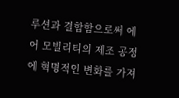루션과 결합함으로써 에어 모빌리티의 제조 공정에 혁명적인 변화를 가져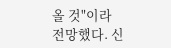올 것"이라 전망했다. 신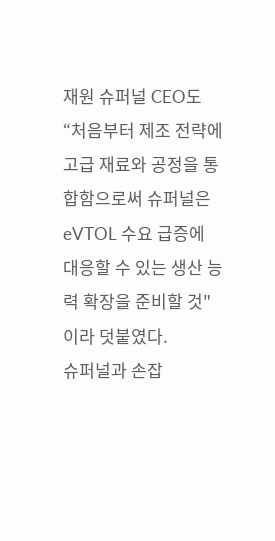재원 슈퍼널 CEO도 “처음부터 제조 전략에 고급 재료와 공정을 통합함으로써 슈퍼널은 eVTOL 수요 급증에 대응할 수 있는 생산 능력 확장을 준비할 것"이라 덧붙였다.
슈퍼널과 손잡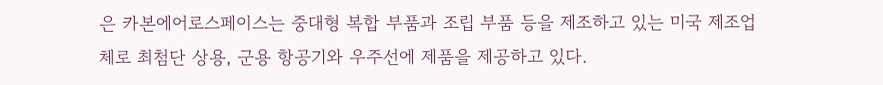은 카본에어로스페이스는 중대형 복합 부품과 조립 부품 등을 제조하고 있는 미국 제조업체로 최첨단 상용, 군용 항공기와 우주선에 제품을 제공하고 있다.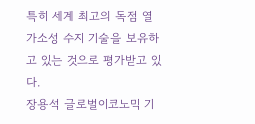특히 세계 최고의 독점 열가소성 수지 기술을 보유하고 있는 것으로 평가받고 있다.
장용석 글로벌이코노믹 기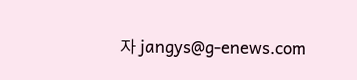자 jangys@g-enews.com